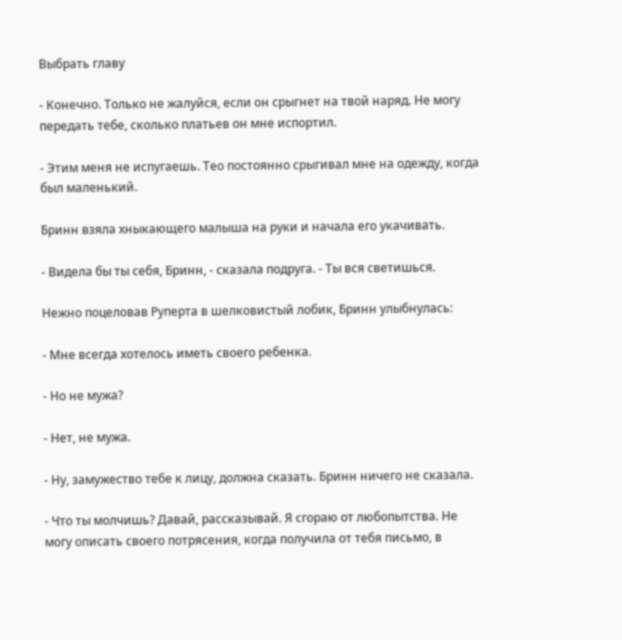Выбрать главу

- Конечно. Только не жалуйся, если он срыгнет на твой наряд. Не могу передать тебе, сколько платьев он мне испортил.

- Этим меня не испугаешь. Тео постоянно срыгивал мне на одежду, когда был маленький.

Бринн взяла хныкающего малыша на руки и начала его укачивать.

- Видела бы ты себя, Бринн, - сказала подруга. - Ты вся светишься.

Нежно поцеловав Руперта в шелковистый лобик, Бринн улыбнулась:

- Мне всегда хотелось иметь своего ребенка.

- Но не мужа?

- Нет, не мужа.

- Ну, замужество тебе к лицу, должна сказать. Бринн ничего не сказала.

- Что ты молчишь? Давай, рассказывай. Я сгораю от любопытства. Не могу описать своего потрясения, когда получила от тебя письмо, в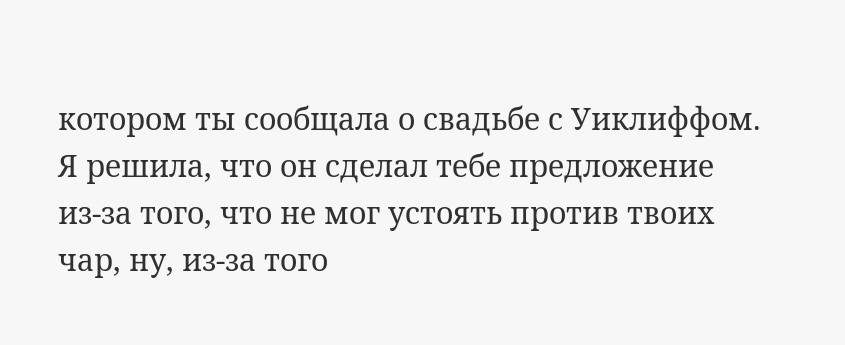котором ты сообщала о свадьбе с Уиклиффом. Я решила, что он сделал тебе предложение из-за того, что не мог устоять против твоих чар, ну, из-за того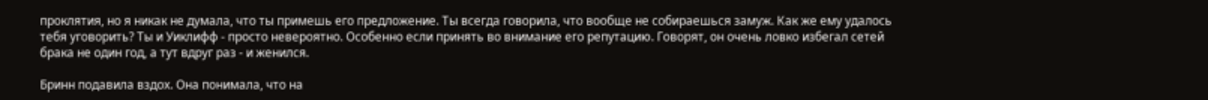проклятия, но я никак не думала, что ты примешь его предложение. Ты всегда говорила, что вообще не собираешься замуж. Как же ему удалось тебя уговорить? Ты и Уиклифф - просто невероятно. Особенно если принять во внимание его репутацию. Говорят, он очень ловко избегал сетей брака не один год, а тут вдруг раз - и женился.

Бринн подавила вздох. Она понимала, что на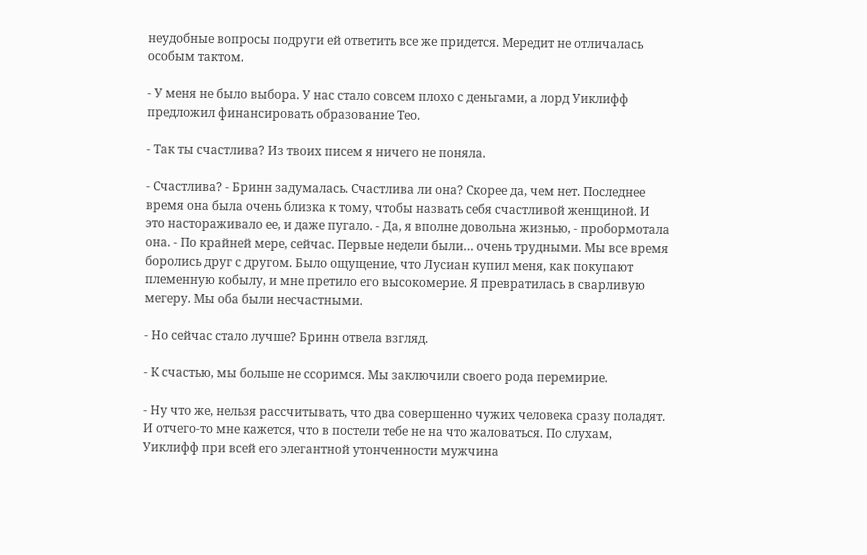неудобные вопросы подруги ей ответить все же придется. Мередит не отличалась особым тактом.

- У меня не было выбора. У нас стало совсем плохо с деньгами, а лорд Уиклифф предложил финансировать образование Тео.

- Так ты счастлива? Из твоих писем я ничего не поняла.

- Счастлива? - Бринн задумалась. Счастлива ли она? Скорее да, чем нет. Последнее время она была очень близка к тому, чтобы назвать себя счастливой женщиной. И это настораживало ее, и даже пугало. - Да, я вполне довольна жизнью, - пробормотала она. - По крайней мере, сейчас. Первые недели были… очень трудными. Мы все время боролись друг с другом. Было ощущение, что Лусиан купил меня, как покупают племенную кобылу, и мне претило его высокомерие. Я превратилась в сварливую мегеру. Мы оба были несчастными.

- Но сейчас стало лучше? Бринн отвела взгляд.

- К счастью, мы больше не ссоримся. Мы заключили своего рода перемирие.

- Ну что же, нельзя рассчитывать, что два совершенно чужих человека сразу поладят. И отчего-то мне кажется, что в постели тебе не на что жаловаться. По слухам, Уиклифф при всей его элегантной утонченности мужчина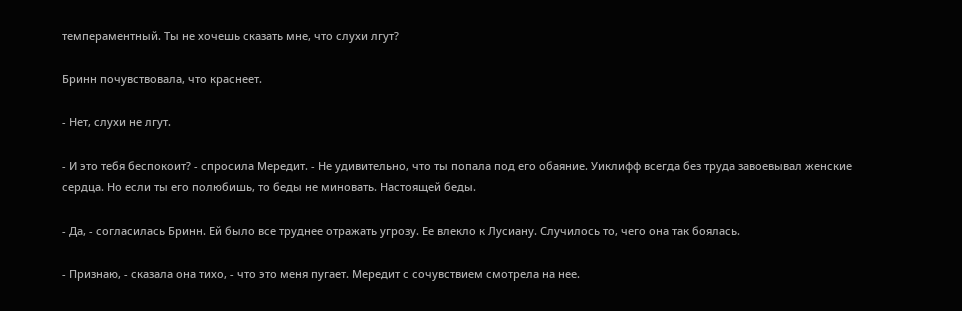темпераментный. Ты не хочешь сказать мне, что слухи лгут?

Бринн почувствовала, что краснеет.

- Нет, слухи не лгут.

- И это тебя беспокоит? - спросила Мередит. - Не удивительно, что ты попала под его обаяние. Уиклифф всегда без труда завоевывал женские сердца. Но если ты его полюбишь, то беды не миновать. Настоящей беды.

- Да, - согласилась Бринн. Ей было все труднее отражать угрозу. Ее влекло к Лусиану. Случилось то, чего она так боялась.

- Признаю, - сказала она тихо, - что это меня пугает. Мередит с сочувствием смотрела на нее.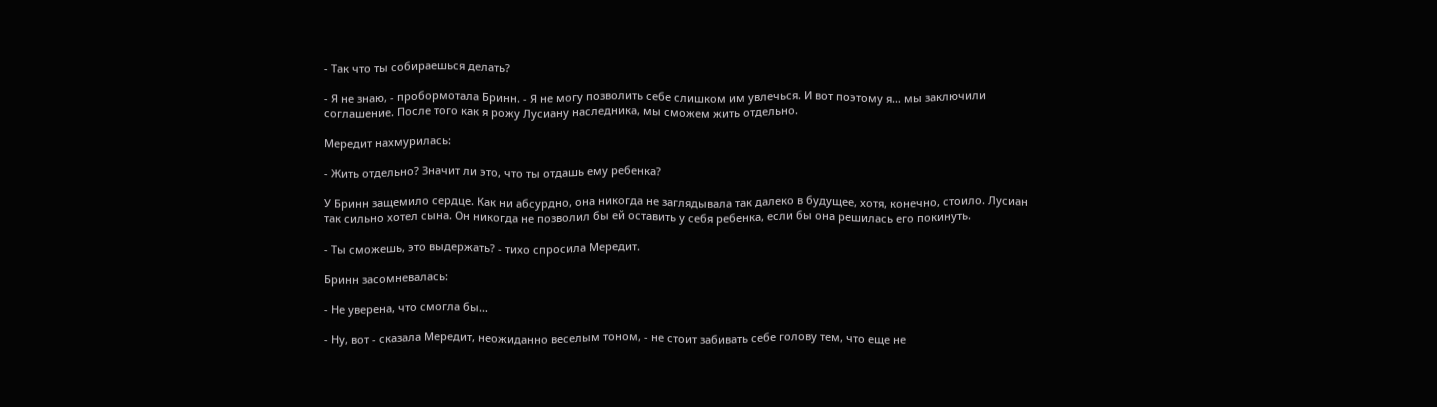- Так что ты собираешься делать?

- Я не знаю, - пробормотала Бринн. - Я не могу позволить себе слишком им увлечься. И вот поэтому я… мы заключили соглашение. После того как я рожу Лусиану наследника, мы сможем жить отдельно.

Мередит нахмурилась:

- Жить отдельно? Значит ли это, что ты отдашь ему ребенка?

У Бринн защемило сердце. Как ни абсурдно, она никогда не заглядывала так далеко в будущее, хотя, конечно, стоило. Лусиан так сильно хотел сына. Он никогда не позволил бы ей оставить у себя ребенка, если бы она решилась его покинуть.

- Ты сможешь, это выдержать? - тихо спросила Мередит.

Бринн засомневалась:

- Не уверена, что смогла бы…

- Ну, вот - сказала Мередит, неожиданно веселым тоном, - не стоит забивать себе голову тем, что еще не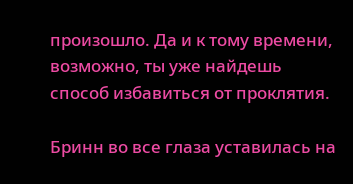произошло. Да и к тому времени, возможно, ты уже найдешь способ избавиться от проклятия.

Бринн во все глаза уставилась на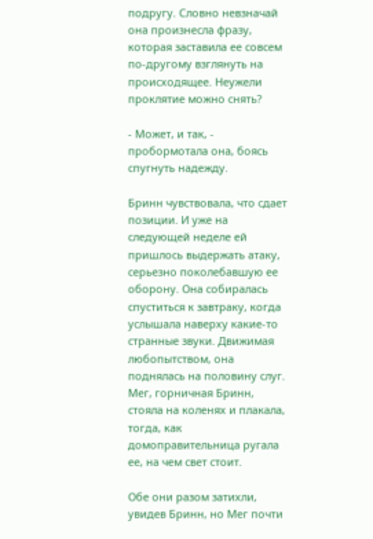подругу. Словно невзначай она произнесла фразу, которая заставила ее совсем по-другому взглянуть на происходящее. Неужели проклятие можно снять?

- Может, и так, - пробормотала она, боясь спугнуть надежду.

Бринн чувствовала, что сдает позиции. И уже на следующей неделе ей пришлось выдержать атаку, серьезно поколебавшую ее оборону. Она собиралась спуститься к завтраку, когда услышала наверху какие-то странные звуки. Движимая любопытством, она поднялась на половину слуг. Мег, горничная Бринн, стояла на коленях и плакала, тогда, как домоправительница ругала ее, на чем свет стоит.

Обе они разом затихли, увидев Бринн, но Мег почти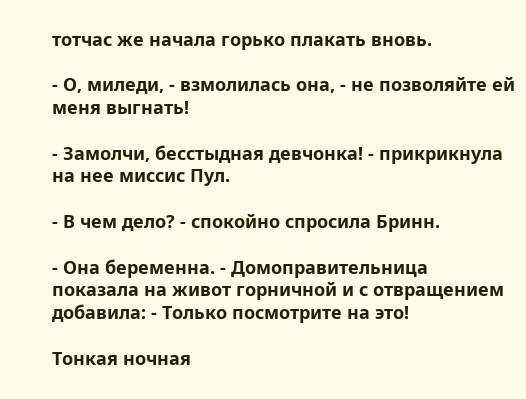тотчас же начала горько плакать вновь.

- О, миледи, - взмолилась она, - не позволяйте ей меня выгнать!

- Замолчи, бесстыдная девчонка! - прикрикнула на нее миссис Пул.

- В чем дело? - спокойно спросила Бринн.

- Она беременна. - Домоправительница показала на живот горничной и с отвращением добавила: - Только посмотрите на это!

Тонкая ночная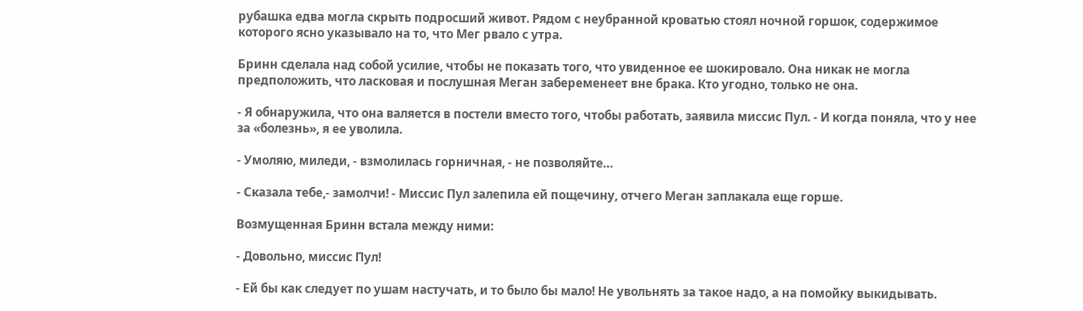рубашка едва могла скрыть подросший живот. Рядом с неубранной кроватью стоял ночной горшок, содержимое которого ясно указывало на то, что Мег рвало с утра.

Бринн сделала над собой усилие, чтобы не показать того, что увиденное ее шокировало. Она никак не могла предположить, что ласковая и послушная Меган забеременеет вне брака. Кто угодно, только не она.

- Я обнаружила, что она валяется в постели вместо того, чтобы работать, заявила миссис Пул. - И когда поняла, что у нее за «болезнь», я ее уволила.

- Умоляю, миледи, - взмолилась горничная, - не позволяйте…

- Сказала тебе,- замолчи! - Миссис Пул залепила ей пощечину, отчего Меган заплакала еще горше.

Возмущенная Бринн встала между ними:

- Довольно, миссис Пул!

- Ей бы как следует по ушам настучать, и то было бы мало! Не увольнять за такое надо, а на помойку выкидывать.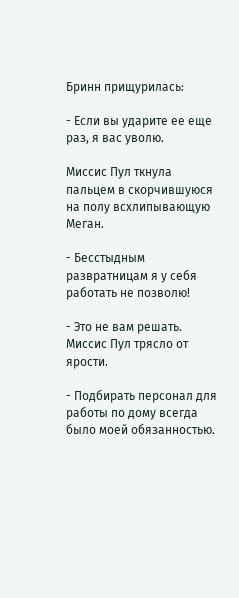Бринн прищурилась:

- Если вы ударите ее еще раз, я вас уволю.

Миссис Пул ткнула пальцем в скорчившуюся на полу всхлипывающую Меган.

- Бесстыдным развратницам я у себя работать не позволю!

- Это не вам решать. Миссис Пул трясло от ярости.

- Подбирать персонал для работы по дому всегда было моей обязанностью.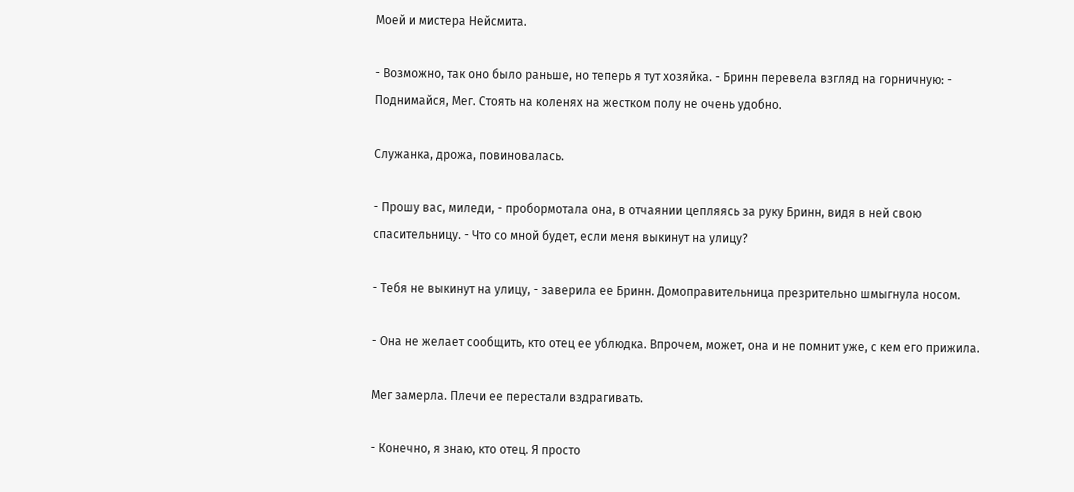Моей и мистера Нейсмита.

- Возможно, так оно было раньше, но теперь я тут хозяйка. - Бринн перевела взгляд на горничную: - Поднимайся, Мег. Стоять на коленях на жестком полу не очень удобно.

Служанка, дрожа, повиновалась.

- Прошу вас, миледи, - пробормотала она, в отчаянии цепляясь за руку Бринн, видя в ней свою спасительницу. - Что со мной будет, если меня выкинут на улицу?

- Тебя не выкинут на улицу, - заверила ее Бринн. Домоправительница презрительно шмыгнула носом.

- Она не желает сообщить, кто отец ее ублюдка. Впрочем, может, она и не помнит уже, с кем его прижила.

Мег замерла. Плечи ее перестали вздрагивать.

- Конечно, я знаю, кто отец. Я просто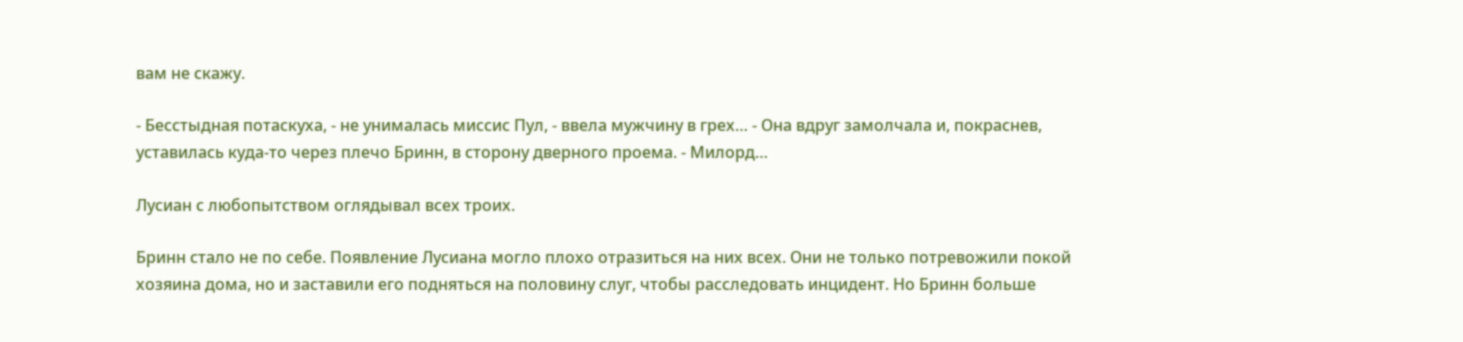вам не скажу.

- Бесстыдная потаскуха, - не унималась миссис Пул, - ввела мужчину в грех… - Она вдруг замолчала и, покраснев, уставилась куда-то через плечо Бринн, в сторону дверного проема. - Милорд…

Лусиан с любопытством оглядывал всех троих.

Бринн стало не по себе. Появление Лусиана могло плохо отразиться на них всех. Они не только потревожили покой хозяина дома, но и заставили его подняться на половину слуг, чтобы расследовать инцидент. Но Бринн больше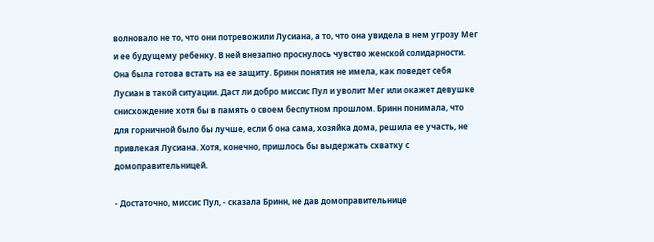волновало не то, что они потревожили Лусиана, а то, что она увидела в нем угрозу Мег и ее будущему ребенку. В ней внезапно проснулось чувство женской солидарности. Она была готова встать на ее защиту. Бринн понятия не имела, как поведет себя Лусиан в такой ситуации. Даст ли добро миссис Пул и уволит Мег или окажет девушке снисхождение хотя бы в память о своем беспутном прошлом. Бринн понимала, что для горничной было бы лучше, если б она сама, хозяйка дома, решила ее участь, не привлекая Лусиана. Хотя, конечно, пришлось бы выдержать схватку с домоправительницей.

- Достаточно, миссис Пул, - сказала Бринн, не дав домоправительнице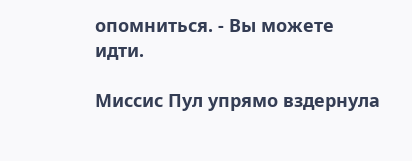опомниться. - Вы можете идти.

Миссис Пул упрямо вздернула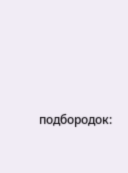подбородок: